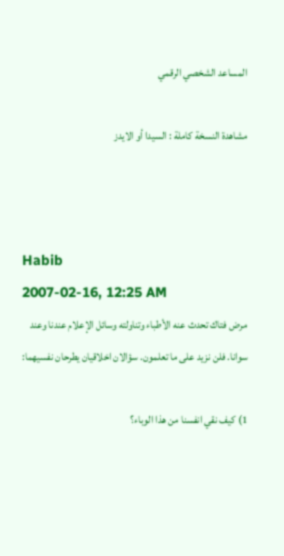المساعد الشخصي الرقمي

مشاهدة النسخة كاملة : السيدا أو الايدز



Habib
2007-02-16, 12:25 AM
مرض فتاك تحدث عنه الأطباء وتناولته وسائل الإعلام عندنا وعند سوانا. فلن نزيد على ما تعلمون. سؤالان اخلاقيان يطرحان نفسيهما:

1) كيف نقي انفسنا من هذا الوباء؟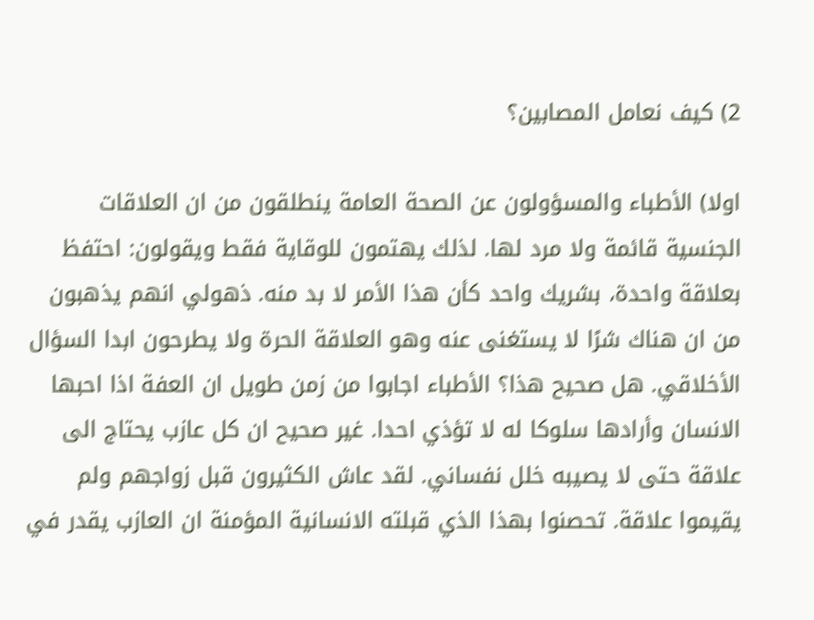2) كيف نعامل المصابين؟

اولا) الأطباء والمسؤولون عن الصحة العامة ينطلقون من ان العلاقات الجنسية قائمة ولا مرد لها. لذلك يهتمون للوقاية فقط ويقولون: احتفظ بعلاقة واحدة، بشريك واحد كأن هذا الأمر لا بد منه. ذهولي انهم يذهبون من ان هناك شرًا لا يستغنى عنه وهو العلاقة الحرة ولا يطرحون ابدا السؤال الأخلاقي. هل صحيح هذا؟ الأطباء اجابوا من زمن طويل ان العفة اذا احبها الانسان وأرادها سلوكا له لا تؤذي احدا. غير صحيح ان كل عازب يحتاج الى علاقة حتى لا يصيبه خلل نفساني. لقد عاش الكثيرون قبل زواجهم ولم يقيموا علاقة. تحصنوا بهذا الذي قبلته الانسانية المؤمنة ان العازب يقدر في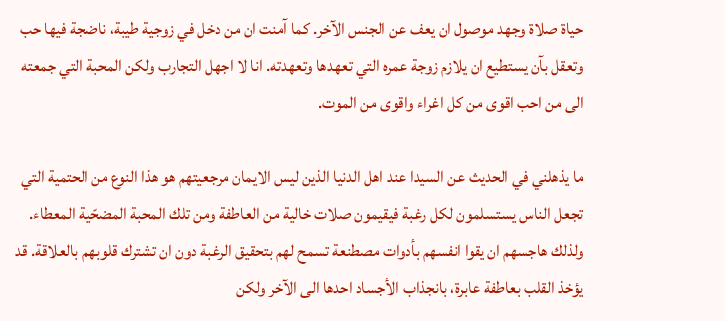حياة صلاة وجهد موصول ان يعف عن الجنس الآخر. كما آمنت ان من دخل في زوجية طيبة، ناضجة فيها حب وتعقل بآن يستطيع ان يلازم زوجة عمره التي تعهدها وتعهدته. انا لا اجهل التجارب ولكن المحبة التي جمعته الى من احب اقوى من كل اغراء واقوى من الموت.

ما يذهلني في الحديث عن السيدا عند اهل الدنيا الذين ليس الايمان مرجعيتهم هو هذا النوع من الحتمية التي تجعل الناس يستسلمون لكل رغبة فيقيمون صلات خالية من العاطفة ومن تلك المحبة المضحّية المعطاء. ولذلك هاجسهم ان يقوا انفسهم بأدوات مصطنعة تسمح لهم بتحقيق الرغبة دون ان تشترك قلوبهم بالعلاقة. قد يؤخذ القلب بعاطفة عابرة، بانجذاب الأجساد احدها الى الآخر ولكن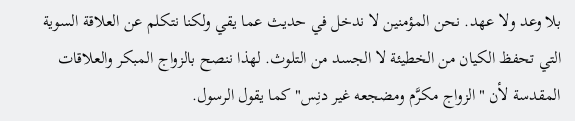بلا وعد ولا عهد. نحن المؤمنين لا ندخل في حديث عما يقي ولكنا نتكلم عن العلاقة السوية التي تحفظ الكيان من الخطيئة لا الجسد من التلوث. لهذا ننصح بالزواج المبكر والعلاقات المقدسة لأن "الزواج مكرَّم ومضجعه غير دنِس" كما يقول الرسول.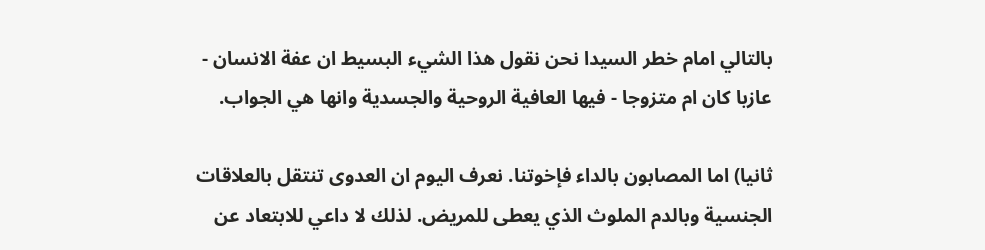بالتالي امام خطر السيدا نحن نقول هذا الشيء البسيط ان عفة الانسان - عازبا كان ام متزوجا - فيها العافية الروحية والجسدية وانها هي الجواب.

ثانيا) اما المصابون بالداء فإخوتنا. نعرف اليوم ان العدوى تنتقل بالعلاقات الجنسية وبالدم الملوث الذي يعطى للمريض. لذلك لا داعي للابتعاد عن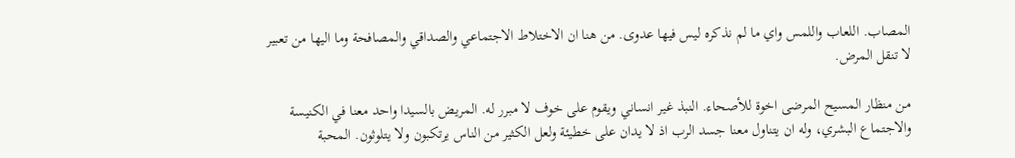المصاب. اللعاب واللمس واي ما لم نذكره ليس فيها عدوى. من هنا ان الاختلاط الاجتماعي والصداقي والمصافحة وما اليها من تعبير لا تنقل المرض.

من منظار المسيح المرضى اخوة للأصحاء. النبذ غير انساني ويقوم على خوف لا مبرر له. المريض بالسيدا واحد معنا في الكنيسة والاجتماع البشري، وله ان يتناول معنا جسد الرب اذ لا يدان على خطيئة ولعل الكثير من الناس يرتكبون ولا يتلوثون. المحبة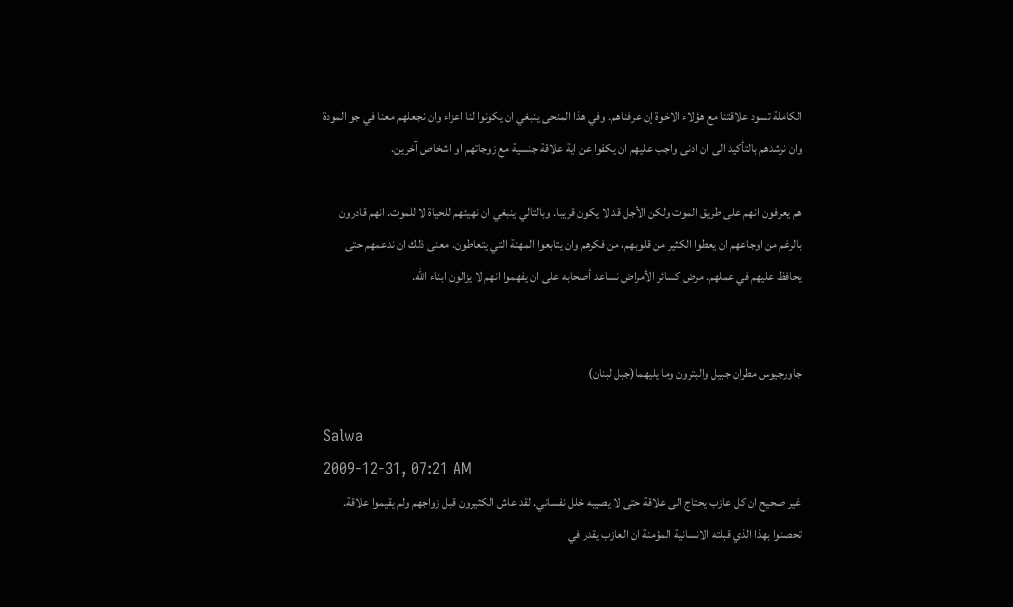الكاملة تسود علاقتنا مع هؤلاء الاخوة إن عرفناهم. وفي هذا المنحى ينبغي ان يكونوا لنا اعزاء وان نجعلهم معنا في جو المودة وان نرشدهم بالتأكيد الى ان ادنى واجب عليهم ان يكفوا عن اية علاقة جنسية مع زوجاتهم او اشخاص آخرين.

هم يعرفون انهم على طريق الموت ولكن الأجل قد لا يكون قريبا. وبالتالي ينبغي ان نهيئهم للحياة لا للموت. انهم قادرون بالرغم من اوجاعهم ان يعطوا الكثير من قلوبهم، من فكرهم وان يتابعوا المهنة التي يتعاطون. معنى ذلك ان ندعمهم حتى يحافظ عليهم في عملهم. مرض كسائر الأمراض نساعد أصحابه على ان يفهموا انهم لا يزالون ابناء الله.


جاورجيوس مطران جبيل والبترون وما يليهما(جبل لبنان)

Salwa
2009-12-31, 07:21 AM
غير صحيح ان كل عازب يحتاج الى علاقة حتى لا يصيبه خلل نفساني. لقد عاش الكثيرون قبل زواجهم ولم يقيموا علاقة. تحصنوا بهذا الذي قبلته الانسانية المؤمنة ان العازب يقدر في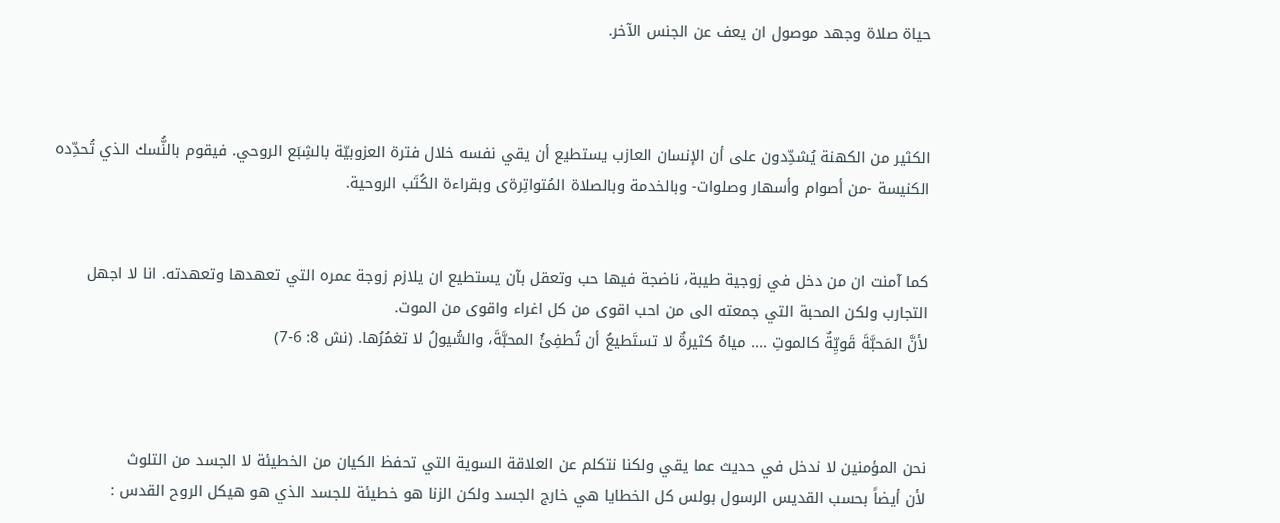حياة صلاة وجهد موصول ان يعف عن الجنس الآخر.



الكثير من الكهنة يُشدِّدون على أن الإنسان العازب يستطيع أن يقي نفسه خلال فترة العزوبيّة بالشِبَع الروحي. فيقوم بالنُّسك الذي تُحدِّده الكنيسة -من أصوام وأسهار وصلوات- وبالخدمة وبالصلاة المُتواتِرةى وبقراءة الكُتَب الروحية.


كما آمنت ان من دخل في زوجية طيبة، ناضجة فيها حب وتعقل بآن يستطيع ان يلازم زوجة عمره التي تعهدها وتعهدته. انا لا اجهل التجارب ولكن المحبة التي جمعته الى من احب اقوى من كل اغراء واقوى من الموت.
لأنَّ المَحبَّةَ قَويِّةٌ كالموتِ .... مياهٌ كثيرةٌ لا تستَطيعُ أن تُطفِئُ المحبَّةَ، والسُّيولُ لا تغمُرُها. (نش 8: 6-7)



نحن المؤمنين لا ندخل في حديث عما يقي ولكنا نتكلم عن العلاقة السوية التي تحفظ الكيان من الخطيئة لا الجسد من التلوث
لأن أيضاً بحسب القديس الرسول بولس كل الخطايا هي خارج الجسد ولكن الزنا هو خطيئة للجسد الذي هو هيكل الروح القدس :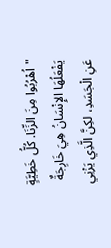"اُهْرُبُوا مِنَ الزِّنَا. كُلُّ خَطِيَّةٍ يَفْعَلُهَا الإِنْسَانُ هِيَ خَارِجَةٌ عَنِ الْجَسَدِ، لكِنَّ الَّذِي يَزْنِي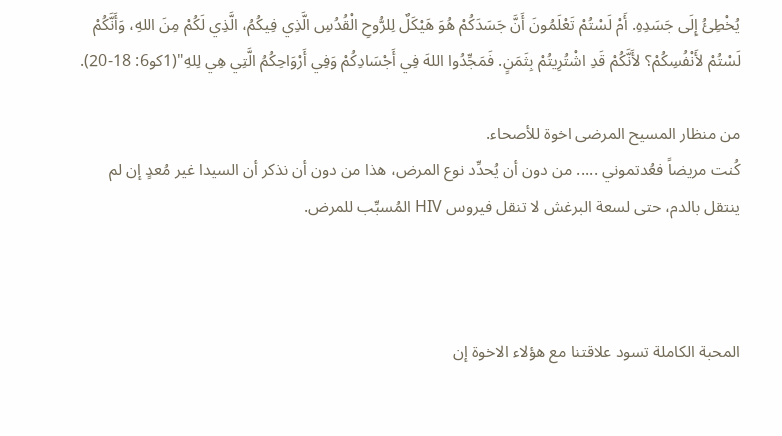يُخْطِئُ إِلَى جَسَدِهِ. أَمْ لَسْتُمْ تَعْلَمُونَ أَنَّ جَسَدَكُمْ هُوَ هَيْكَلٌ لِلرُّوحِ الْقُدُسِ الَّذِي فِيكُمُ، الَّذِي لَكُمْ مِنَ اللهِ، وَأَنَّكُمْ لَسْتُمْ لأَنْفُسِكُمْ؟ لأَنَّكُمْ قَدِ اشْتُرِيتُمْ بِثَمَنٍ. فَمَجِّدُوا اللهَ فِي أَجْسَادِكُمْ وَفِي أَرْوَاحِكُمُ الَّتِي هِي لِلهِ"(1كو6: 18-20).

من منظار المسيح المرضى اخوة للأصحاء.
كُنت مريضاً فعُدتموني ..... من دون أن يُحدِّد نوع المرض، هذا من دون أن نذكر أن السيدا غير مُعدٍ إن لم ينتقل بالدم، حتى لسعة البرغش لا تنقل فيروس HIV المُسبِّب للمرض.



المحبة الكاملة تسود علاقتنا مع هؤلاء الاخوة إن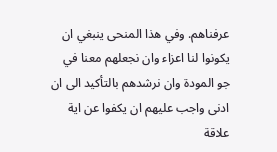عرفناهم. وفي هذا المنحى ينبغي ان يكونوا لنا اعزاء وان نجعلهم معنا في جو المودة وان نرشدهم بالتأكيد الى ان ادنى واجب عليهم ان يكفوا عن اية علاقة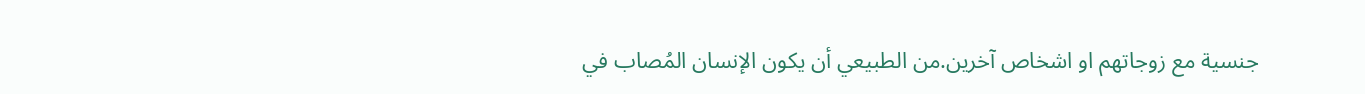جنسية مع زوجاتهم او اشخاص آخرين.من الطبيعي أن يكون الإنسان المُصاب في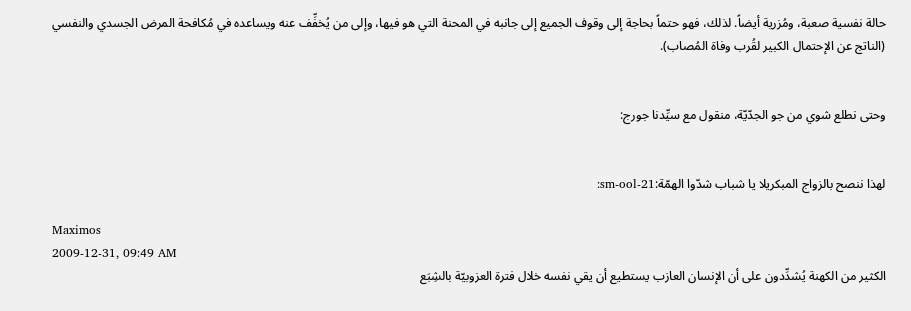حالة نفسية صعبة، ومُزرية أيضاً. لذلك، فهو حتماً بحاجة إلى وقوف الجميع إلى جانبه في المحنة التي هو فيها، وإلى من يُخفِّف عنه ويساعده في مُكافحة المرض الجسدي والنفسي (الناتج عن الإحتمال الكبير لقُرب وفاة المُصاب).


وحتى نطلع شوي من جو الجدّيّة، منقول مع سيِّدنا جورج:


لهذا ننصح بالزواج المبكريلا يا شباب شدّوا الهمّة:sm-ool-21:

Maximos
2009-12-31, 09:49 AM
الكثير من الكهنة يُشدِّدون على أن الإنسان العازب يستطيع أن يقي نفسه خلال فترة العزوبيّة بالشِبَع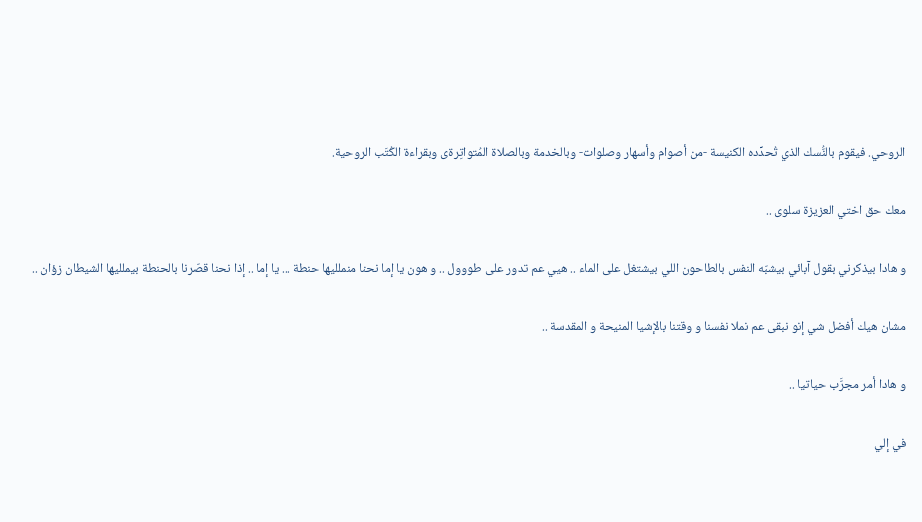الروحي. فيقوم بالنُّسك الذي تُحدِّده الكنيسة -من أصوام وأسهار وصلوات- وبالخدمة وبالصلاة المُتواتِرةى وبقراءة الكُتَب الروحية.

معك حق اختي العزيزة سلوى ..

و هادا بيذكرني بقول آبائي بيشبّه النفس بالطاحون اللي بيشتغل على الماء .. هيي عم تدور على طووول .. و هون يا إما نحنا منملليها حنطة ... يا إما .. إذا نحنا قصّرنا بالحنطة بيملليها الشيطان زؤان ..

مشان هيك أفضل شي إنو نبقى عم نملا نفسنا و وقتنا بالإشيا المنيحة و المقدسة ..

و هادا أمر مجرَّب حياتيا ..

في إلي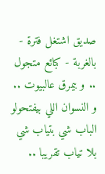صديق اشتغل فترة - بالغربة - كبائع متجول .. و بيمرق عالبيوت ..
و النسوان اللي بيفتحولو الباب شي بتياب شي بلا تياب تقريبا ..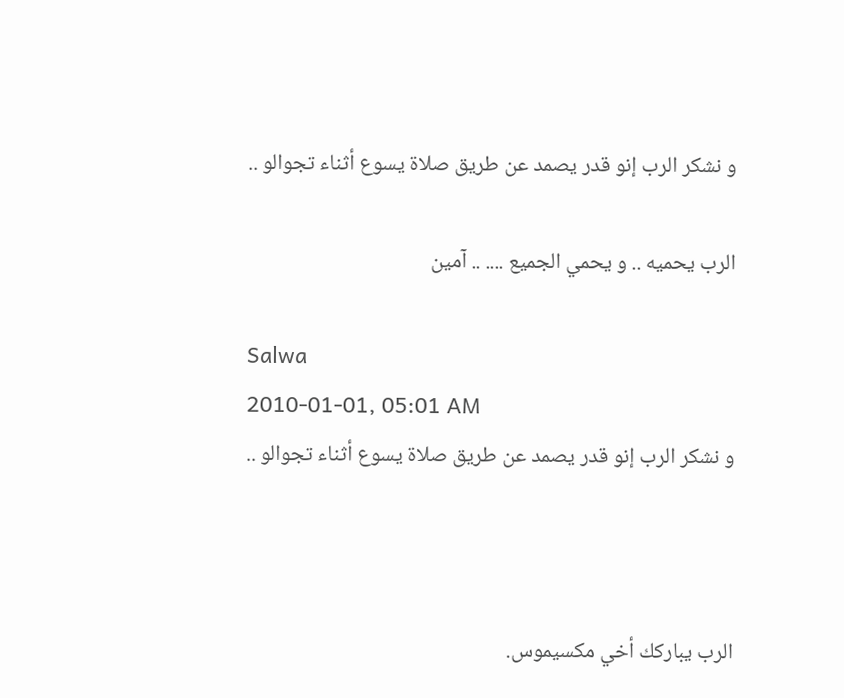و نشكر الرب إنو قدر يصمد عن طريق صلاة يسوع أثناء تجوالو ..

الرب يحميه .. و يحمي الجميع .... .. آمين

Salwa
2010-01-01, 05:01 AM
و نشكر الرب إنو قدر يصمد عن طريق صلاة يسوع أثناء تجوالو ..



الرب يباركك أخي مكسيموس.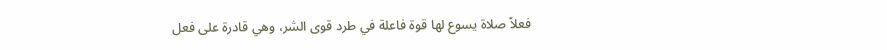فعلاً صلاة يسوع لها قوة فاعلة في طرد قوى الشر، وهي قادرة على فعل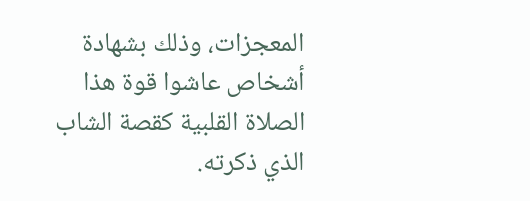المعجزات، وذلك بشهادة أشخاص عاشوا قوة هذا الصلاة القلبية كقصة الشاب الذي ذكرته.